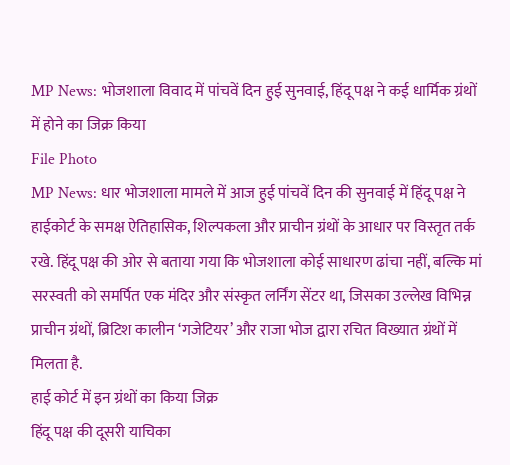MP News: भोजशाला विवाद में पांचवें दिन हुई सुनवाई, हिंदू पक्ष ने कई धार्मिक ग्रंथों में होने का जिक्र किया
File Photo
MP News: धार भोजशाला मामले में आज हुई पांचवें दिन की सुनवाई में हिंदू पक्ष ने हाईकोर्ट के समक्ष ऐतिहासिक, शिल्पकला और प्राचीन ग्रंथों के आधार पर विस्तृत तर्क रखे. हिंदू पक्ष की ओर से बताया गया कि भोजशाला कोई साधारण ढांचा नहीं, बल्कि मां सरस्वती को समर्पित एक मंदिर और संस्कृत लर्निंग सेंटर था, जिसका उल्लेख विभिन्न प्राचीन ग्रंथों, ब्रिटिश कालीन ‘गजेटियर’ और राजा भोज द्वारा रचित विख्यात ग्रंथों में मिलता है.
हाई कोर्ट में इन ग्रंथों का किया जिक्र
हिंदू पक्ष की दूसरी याचिका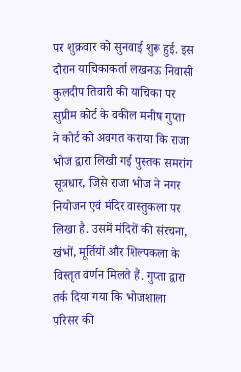पर शुक्रवार को सुनवाई शुरू हुई. इस दौरान याचिकाकर्ता लखनऊ निवासी कुलदीप तिवारी की याचिका पर सुप्रीम कोर्ट के वकील मनीष गुप्ता ने कोर्ट को अवगत कराया कि राजा भोज द्वारा लिखी गई पुस्तक समरांग सूत्रधार, जिसे राजा भोज ने नगर नियोजन एवं मंदिर वास्तुकला पर लिखा है. उसमें मंदिरों की संरचना, खंभों, मूर्तियों और शिल्पकला के विस्तृत वर्णन मिलते हैं. गुप्ता द्वारा तर्क दिया गया कि भोजशाला परिसर की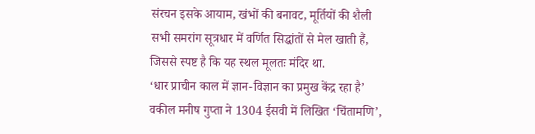संरचन इसके आयाम, खंभों की बनावट, मूर्तियों की शैली सभी समरांग सूत्रधार में वर्णित सिद्धांतों से मेल खाती हैं, जिससे स्पष्ट है कि यह स्थल मूलतः मंदिर था.
‘धार प्राचीन काल में ज्ञान-विज्ञान का प्रमुख केंद्र रहा है’
वकील मनीष गुप्ता ने 1304 ईसवी में लिखित ‘चिंतामणि’,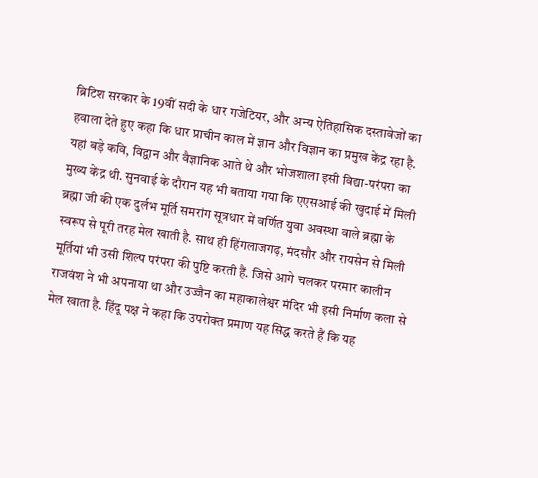ब्रिटिश सरकार के 19वीं सदी के धार गजेटियर, और अन्य ऐतिहासिक दस्तावेजों का हवाला देते हुए कहा कि धार प्राचीन काल में ज्ञान और विज्ञान का प्रमुख केंद्र रहा है. यहां बड़े कवि, विद्वान और वैज्ञानिक आते थे और भोजशाला इसी विद्या-परंपरा का मुख्य केंद्र थी. सुनवाई के दौरान यह भी बताया गया कि एएसआई की खुदाई में मिली ब्रह्मा जी की एक दुर्लभ मूर्ति समरांग सूत्रधार में वर्णित युवा अवस्था वाले ब्रह्मा के स्वरूप से पूरी तरह मेल खाती है. साथ ही हिंगलाजगढ़, मंदसौर और रायसेन से मिली मूर्तियां भी उसी शिल्प परंपरा की पुष्टि करती हैं. जिसे आगे चलकर परमार कालीन राजवंश ने भी अपनाया था और उज्जैन का महाकालेश्वर मंदिर भी इसी निर्माण कला से मेल खाता है. हिंदू पक्ष ने कहा कि उपरोक्त प्रमाण यह सिद्ध करते हैं कि यह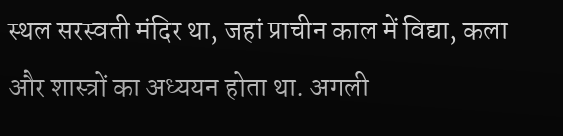स्थल सरस्वती मंदिर था, जहां प्राचीन काल में विद्या, कला और शास्त्रों का अध्ययन होता था. अगली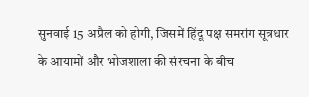सुनवाई 15 अप्रैल को होगी, जिसमें हिंदू पक्ष समरांग सूत्रधार के आयामों और भोजशाला की संरचना के बीच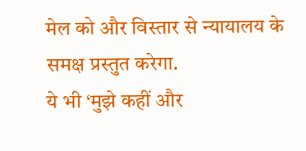मेल को और विस्तार से न्यायालय के समक्ष प्रस्तुत करेगा.
ये भी ‘मुझे कहीं और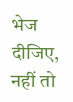भेज दीजिए, नहीं तो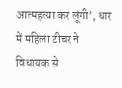आत्महत्या कर लूंगी’, धार में महिला टीचर ने विधायक से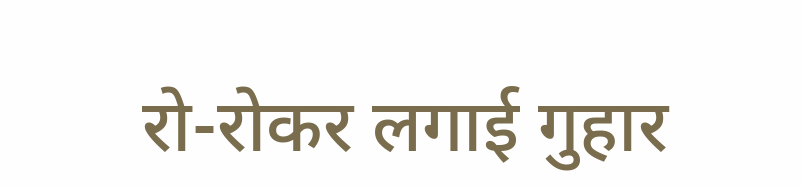रो-रोकर लगाई गुहार